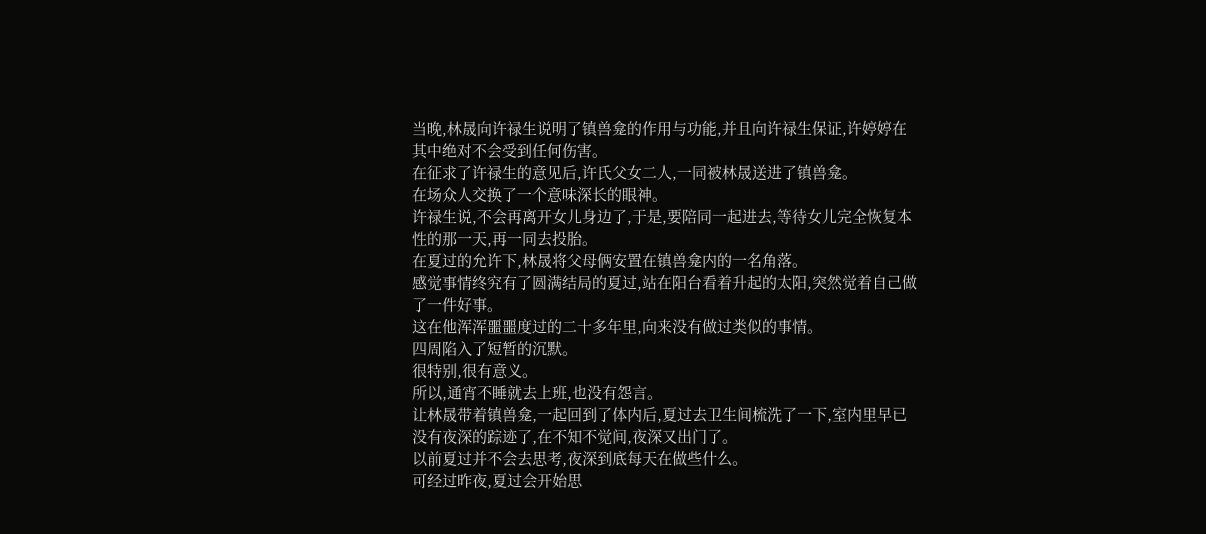当晚,林晟向许禄生说明了镇兽龛的作用与功能,并且向许禄生保证,许婷婷在其中绝对不会受到任何伤害。
在征求了许禄生的意见后,许氏父女二人,一同被林晟送进了镇兽龛。
在场众人交换了一个意味深长的眼神。
许禄生说,不会再离开女儿身边了,于是,要陪同一起进去,等待女儿完全恢复本性的那一天,再一同去投胎。
在夏过的允许下,林晟将父母俩安置在镇兽龛内的一名角落。
感觉事情终究有了圆满结局的夏过,站在阳台看着升起的太阳,突然觉着自己做了一件好事。
这在他浑浑噩噩度过的二十多年里,向来没有做过类似的事情。
四周陷入了短暂的沉默。
很特别,很有意义。
所以,通宵不睡就去上班,也没有怨言。
让林晟带着镇兽龛,一起回到了体内后,夏过去卫生间梳洗了一下,室内里早已没有夜深的踪迹了,在不知不觉间,夜深又出门了。
以前夏过并不会去思考,夜深到底每天在做些什么。
可经过昨夜,夏过会开始思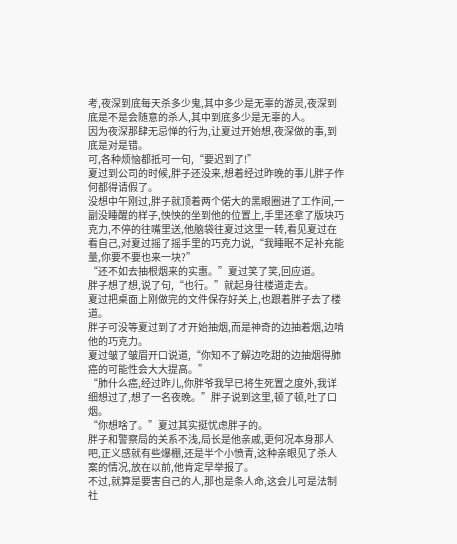考,夜深到底每天杀多少鬼,其中多少是无辜的游灵,夜深到底是不是会随意的杀人,其中到底多少是无辜的人。
因为夜深那肆无忌惮的行为,让夏过开始想,夜深做的事,到底是对是错。
可,各种烦恼都抵可一句,“要迟到了!”
夏过到公司的时候,胖子还没来,想着经过昨晚的事儿胖子作何都得请假了。
没想中午刚过,胖子就顶着两个偌大的黑眼圈进了工作间,一副没睡醒的样子,怏怏的坐到他的位置上,手里还拿了版块巧克力,不停的往嘴里送,他脑袋往夏过这里一转,看见夏过在看自己,对夏过摇了摇手里的巧克力说,“我睡眠不足补充能量,你要不要也来一块?”
“还不如去抽根烟来的实惠。”夏过笑了笑,回应道。
胖子想了想,说了句,“也行。”就起身往楼道走去。
夏过把桌面上刚做完的文件保存好关上,也跟着胖子去了楼道。
胖子可没等夏过到了才开始抽烟,而是神奇的边抽着烟,边啃他的巧克力。
夏过皱了皱眉开口说道,“你知不了解边吃甜的边抽烟得肺癌的可能性会大大提高。”
“肺什么癌,经过昨儿,你胖爷我早已将生死置之度外,我详细想过了,想了一名夜晚。”胖子说到这里,顿了顿,吐了口烟。
“你想啥了。”夏过其实挺忧虑胖子的。
胖子和警察局的关系不浅,局长是他亲戚,更何况本身那人吧,正义感就有些爆棚,还是半个小愤青,这种亲眼见了杀人案的情况,放在以前,他肯定早举报了。
不过,就算是要害自己的人,那也是条人命,这会儿可是法制社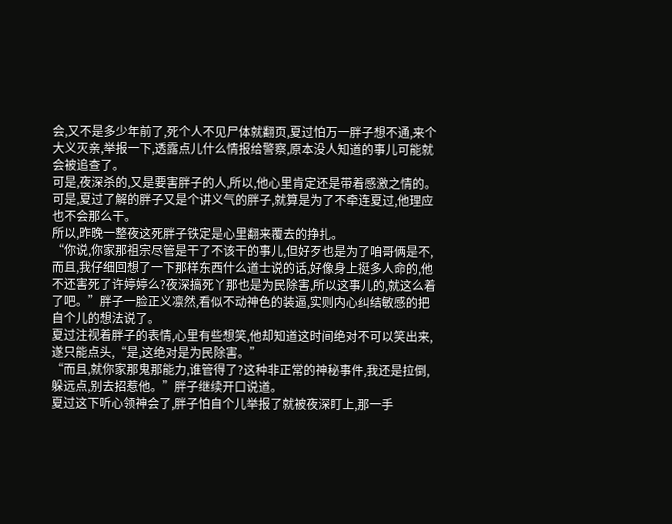会,又不是多少年前了,死个人不见尸体就翻页,夏过怕万一胖子想不通,来个大义灭亲,举报一下,透露点儿什么情报给警察,原本没人知道的事儿可能就会被追查了。
可是,夜深杀的,又是要害胖子的人,所以,他心里肯定还是带着感激之情的。
可是,夏过了解的胖子又是个讲义气的胖子,就算是为了不牵连夏过,他理应也不会那么干。
所以,昨晚一整夜这死胖子铁定是心里翻来覆去的挣扎。
“你说,你家那祖宗尽管是干了不该干的事儿,但好歹也是为了咱哥俩是不,而且,我仔细回想了一下那样东西什么道士说的话,好像身上挺多人命的,他不还害死了许婷婷么?夜深搞死丫那也是为民除害,所以这事儿的,就这么着了吧。”胖子一脸正义凛然,看似不动神色的装逼,实则内心纠结敏感的把自个儿的想法说了。
夏过注视着胖子的表情,心里有些想笑,他却知道这时间绝对不可以笑出来,遂只能点头,“是,这绝对是为民除害。”
“而且,就你家那鬼那能力,谁管得了?这种非正常的神秘事件,我还是拉倒,躲远点,别去招惹他。”胖子继续开口说道。
夏过这下听心领神会了,胖子怕自个儿举报了就被夜深盯上,那一手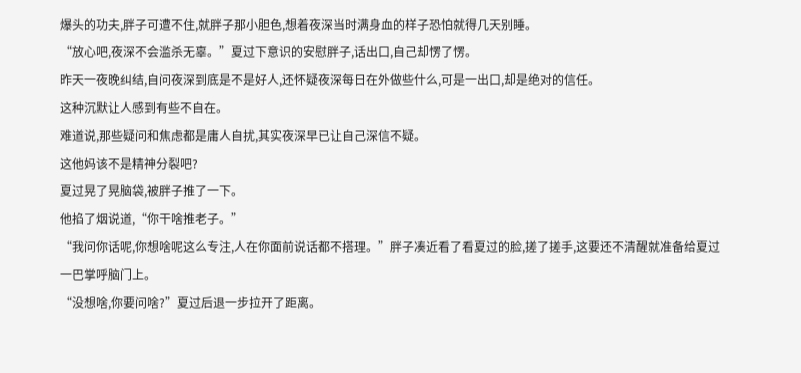爆头的功夫,胖子可遭不住,就胖子那小胆色,想着夜深当时满身血的样子恐怕就得几天别睡。
“放心吧,夜深不会滥杀无辜。”夏过下意识的安慰胖子,话出口,自己却愣了愣。
昨天一夜晚纠结,自问夜深到底是不是好人,还怀疑夜深每日在外做些什么,可是一出口,却是绝对的信任。
这种沉默让人感到有些不自在。
难道说,那些疑问和焦虑都是庸人自扰,其实夜深早已让自己深信不疑。
这他妈该不是精神分裂吧?
夏过晃了晃脑袋,被胖子推了一下。
他掐了烟说道,“你干啥推老子。”
“我问你话呢,你想啥呢这么专注,人在你面前说话都不搭理。”胖子凑近看了看夏过的脸,搓了搓手,这要还不清醒就准备给夏过一巴掌呼脑门上。
“没想啥,你要问啥?”夏过后退一步拉开了距离。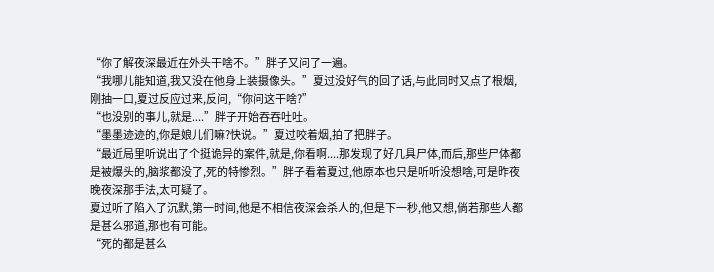“你了解夜深最近在外头干啥不。”胖子又问了一遍。
“我哪儿能知道,我又没在他身上装摄像头。”夏过没好气的回了话,与此同时又点了根烟,刚抽一口,夏过反应过来,反问,“你问这干啥?”
“也没别的事儿,就是....”胖子开始吞吞吐吐。
“墨墨迹迹的,你是娘儿们嘛?快说。”夏过咬着烟,拍了把胖子。
“最近局里听说出了个挺诡异的案件,就是,你看啊....那发现了好几具尸体,而后,那些尸体都是被爆头的,脑浆都没了,死的特惨烈。”胖子看着夏过,他原本也只是听听没想啥,可是昨夜晚夜深那手法,太可疑了。
夏过听了陷入了沉默,第一时间,他是不相信夜深会杀人的,但是下一秒,他又想,倘若那些人都是甚么邪道,那也有可能。
“死的都是甚么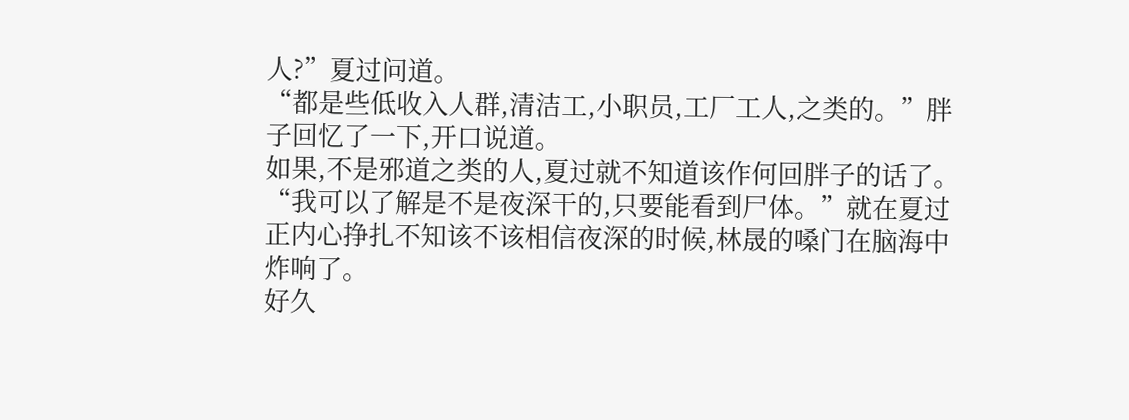人?”夏过问道。
“都是些低收入人群,清洁工,小职员,工厂工人,之类的。”胖子回忆了一下,开口说道。
如果,不是邪道之类的人,夏过就不知道该作何回胖子的话了。
“我可以了解是不是夜深干的,只要能看到尸体。”就在夏过正内心挣扎不知该不该相信夜深的时候,林晟的嗓门在脑海中炸响了。
好久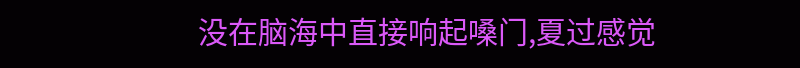没在脑海中直接响起嗓门,夏过感觉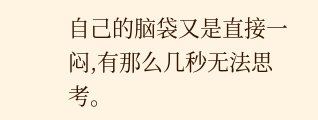自己的脑袋又是直接一闷,有那么几秒无法思考。